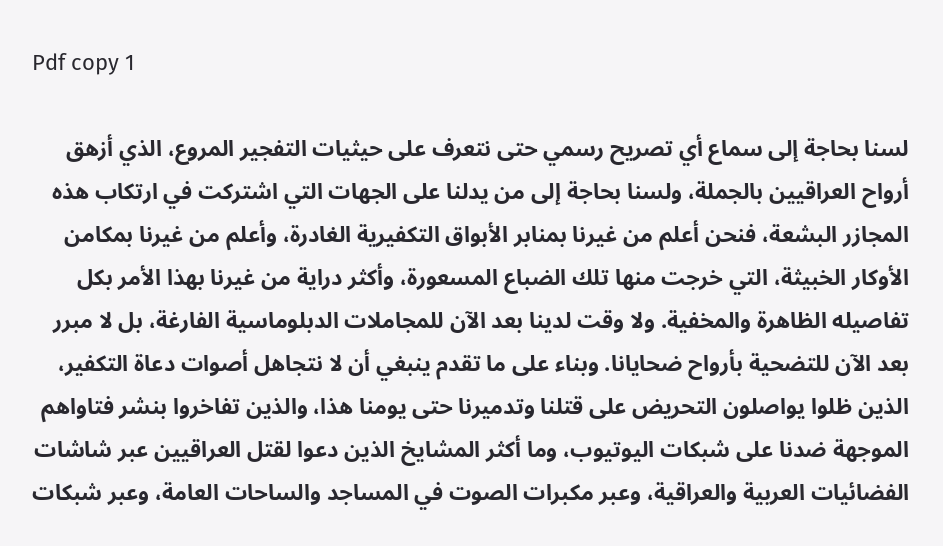Pdf copy 1

لسنا بحاجة إلى سماع أي تصريح رسمي حتى نتعرف على حيثيات التفجير المروع، الذي أزهق أرواح العراقيين بالجملة، ولسنا بحاجة إلى من يدلنا على الجهات التي اشتركت في ارتكاب هذه المجازر البشعة، فنحن أعلم من غيرنا بمنابر الأبواق التكفيرية الغادرة، وأعلم من غيرنا بمكامن الأوكار الخبيثة، التي خرجت منها تلك الضباع المسعورة، وأكثر دراية من غيرنا بهذا الأمر بكل تفاصيله الظاهرة والمخفية. ولا وقت لدينا بعد الآن للمجاملات الدبلوماسية الفارغة، بل لا مبرر بعد الآن للتضحية بأرواح ضحايانا. وبناء على ما تقدم ينبغي أن لا نتجاهل أصوات دعاة التكفير، الذين ظلوا يواصلون التحريض على قتلنا وتدميرنا حتى يومنا هذا، والذين تفاخروا بنشر فتاواهم الموجهة ضدنا على شبكات اليوتيوب، وما أكثر المشايخ الذين دعوا لقتل العراقيين عبر شاشات الفضائيات العربية والعراقية، وعبر مكبرات الصوت في المساجد والساحات العامة، وعبر شبكات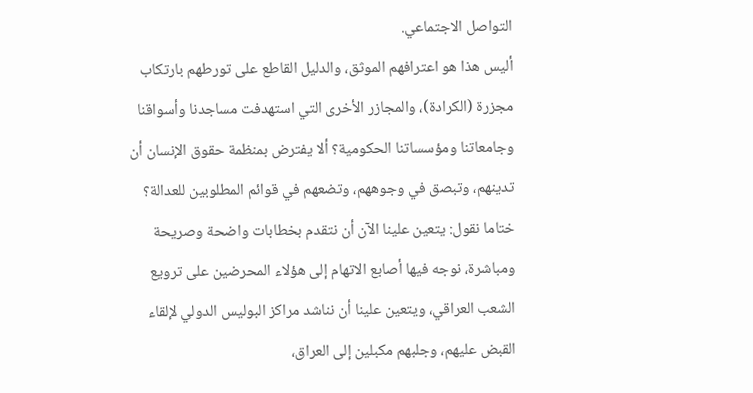التواصل الاجتماعي.
أليس هذا هو اعترافهم الموثق، والدليل القاطع على تورطهم بارتكاب مجزرة (الكرادة)، والمجازر الأخرى التي استهدفت مساجدنا وأسواقنا وجامعاتنا ومؤسساتنا الحكومية؟ ألا يفترض بمنظمة حقوق الإنسان أن تدينهم، وتبصق في وجوههم، وتضعهم في قوائم المطلوبين للعدالة؟
ختاما نقول: يتعين علينا الآن أن نتقدم بخطابات واضحة وصريحة ومباشرة، نوجه فيها أصابع الاتهام إلى هؤلاء المحرضين على ترويع الشعب العراقي، ويتعين علينا أن نناشد مراكز البوليس الدولي لإلقاء القبض عليهم، وجلبهم مكبلين إلى العراق،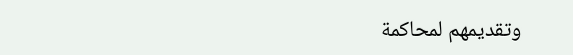وتقديمهم لمحاكمة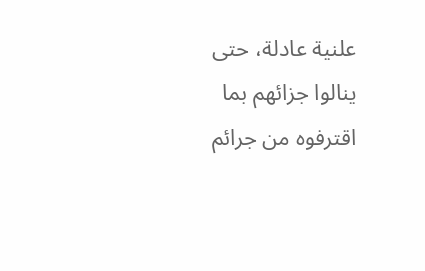علنية عادلة، حتى ينالوا جزائهم بما اقترفوه من جرائم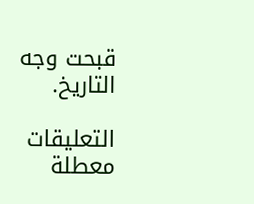قبحت وجه التاريخ.

التعليقات معطلة